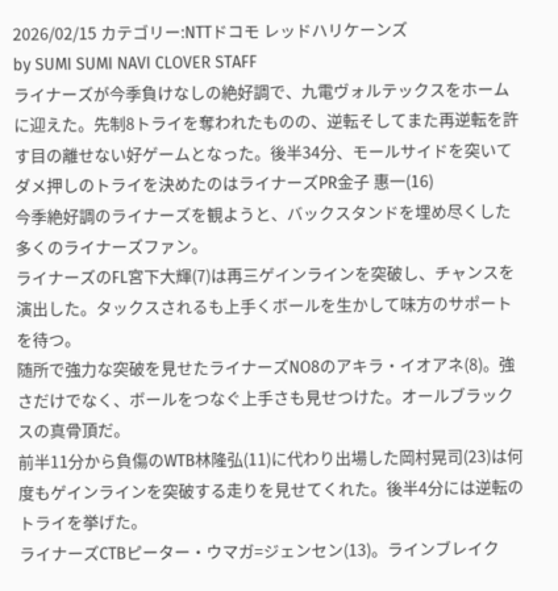2026/02/15 カテゴリー:NTTドコモ レッドハリケーンズ
by SUMI SUMI NAVI CLOVER STAFF
ライナーズが今季負けなしの絶好調で、九電ヴォルテックスをホームに迎えた。先制8トライを奪われたものの、逆転そしてまた再逆転を許す目の離せない好ゲームとなった。後半34分、モールサイドを突いてダメ押しのトライを決めたのはライナーズPR金子 惠一(16)
今季絶好調のライナーズを観ようと、バックスタンドを埋め尽くした多くのライナーズファン。
ライナーズのFL宮下大輝(7)は再三ゲインラインを突破し、チャンスを演出した。タックスされるも上手くボールを生かして味方のサポートを待つ。
随所で強力な突破を見せたライナーズNO8のアキラ・イオアネ(8)。強さだけでなく、ボールをつなぐ上手さも見せつけた。オールブラックスの真骨頂だ。
前半11分から負傷のWTB林隆弘(11)に代わり出場した岡村晃司(23)は何度もゲインラインを突破する走りを見せてくれた。後半4分には逆転のトライを挙げた。
ライナーズCTBピーター・ウマガ=ジェンセン(13)。ラインブレイク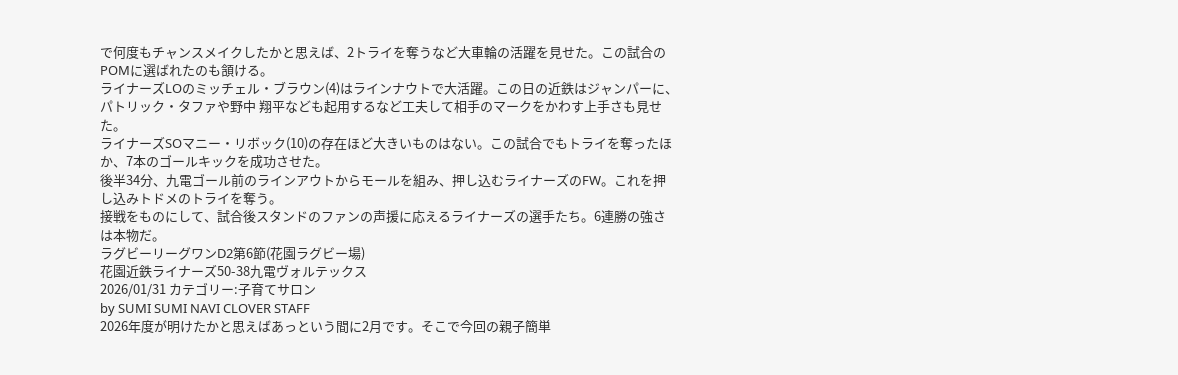で何度もチャンスメイクしたかと思えば、2トライを奪うなど大車輪の活躍を見せた。この試合のPOMに選ばれたのも頷ける。
ライナーズLOのミッチェル・ブラウン(4)はラインナウトで大活躍。この日の近鉄はジャンパーに、パトリック・タファや野中 翔平なども起用するなど工夫して相手のマークをかわす上手さも見せた。
ライナーズSOマニー・リボック(10)の存在ほど大きいものはない。この試合でもトライを奪ったほか、7本のゴールキックを成功させた。
後半34分、九電ゴール前のラインアウトからモールを組み、押し込むライナーズのFW。これを押し込みトドメのトライを奪う。
接戦をものにして、試合後スタンドのファンの声援に応えるライナーズの選手たち。6連勝の強さは本物だ。
ラグビーリーグワンD2第6節(花園ラグビー場)
花園近鉄ライナーズ50-38九電ヴォルテックス
2026/01/31 カテゴリー:子育てサロン
by SUMI SUMI NAVI CLOVER STAFF
2026年度が明けたかと思えばあっという間に2月です。そこで今回の親子簡単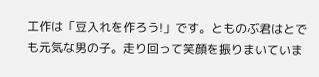工作は「豆入れを作ろう!」です。とものぶ君はとでも元気な男の子。走り回って笑顔を振りまいていま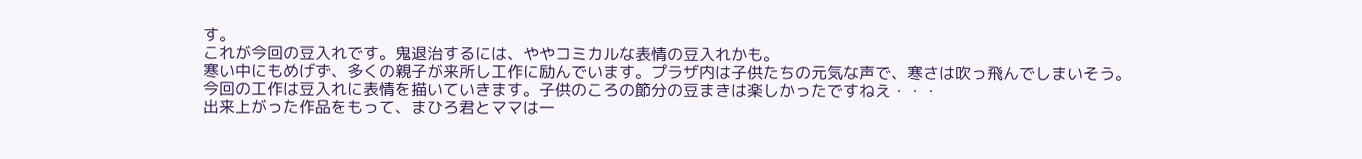す。
これが今回の豆入れです。鬼退治するには、ややコミカルな表情の豆入れかも。
寒い中にもめげず、多くの親子が来所し工作に励んでいます。プラザ内は子供たちの元気な声で、寒さは吹っ飛んでしまいそう。
今回の工作は豆入れに表情を描いていきます。子供のころの節分の豆まきは楽しかったですねえ・・・
出来上がった作品をもって、まひろ君とママは一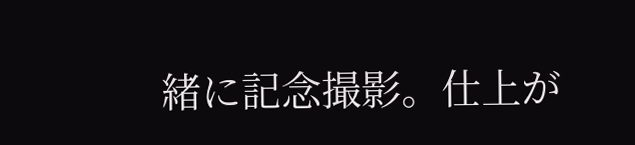緒に記念撮影。仕上が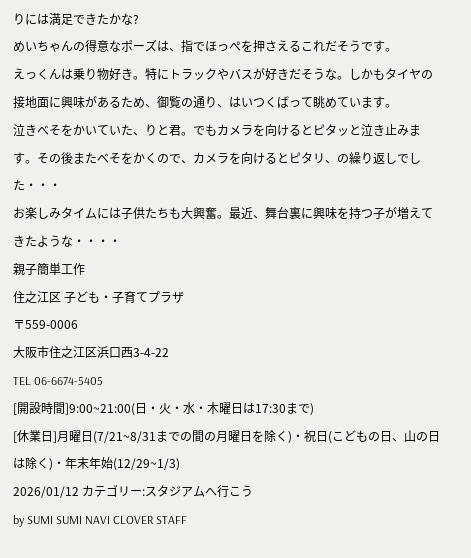りには満足できたかな?
めいちゃんの得意なポーズは、指でほっぺを押さえるこれだそうです。
えっくんは乗り物好き。特にトラックやバスが好きだそうな。しかもタイヤの接地面に興味があるため、御覧の通り、はいつくばって眺めています。
泣きべそをかいていた、りと君。でもカメラを向けるとピタッと泣き止みます。その後またべそをかくので、カメラを向けるとピタリ、の繰り返しでした・・・
お楽しみタイムには子供たちも大興奮。最近、舞台裏に興味を持つ子が増えてきたような・・・・
親子簡単工作
住之江区 子ども・子育てプラザ
〒559-0006
大阪市住之江区浜口西3-4-22
TEL 06-6674-5405
[開設時間]9:00~21:00(日・火・水・木曜日は17:30まで)
[休業日]月曜日(7/21~8/31までの間の月曜日を除く)・祝日(こどもの日、山の日は除く)・年末年始(12/29~1/3)
2026/01/12 カテゴリー:スタジアムへ行こう
by SUMI SUMI NAVI CLOVER STAFF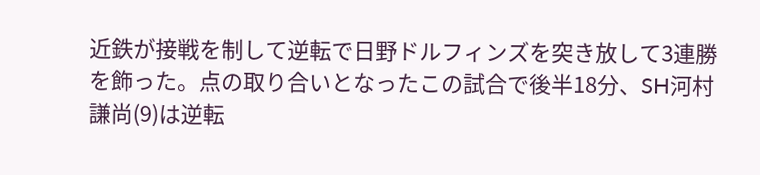近鉄が接戦を制して逆転で日野ドルフィンズを突き放して3連勝を飾った。点の取り合いとなったこの試合で後半18分、SH河村 謙尚(9)は逆転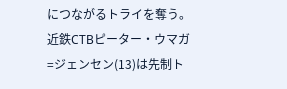につながるトライを奪う。
近鉄CTBピーター・ウマガ=ジェンセン(13)は先制ト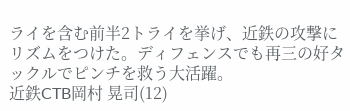ライを含む前半2トライを挙げ、近鉄の攻撃にリズムをつけた。ディフェンスでも再三の好タックルでピンチを救う大活躍。
近鉄CTB岡村 晃司(12)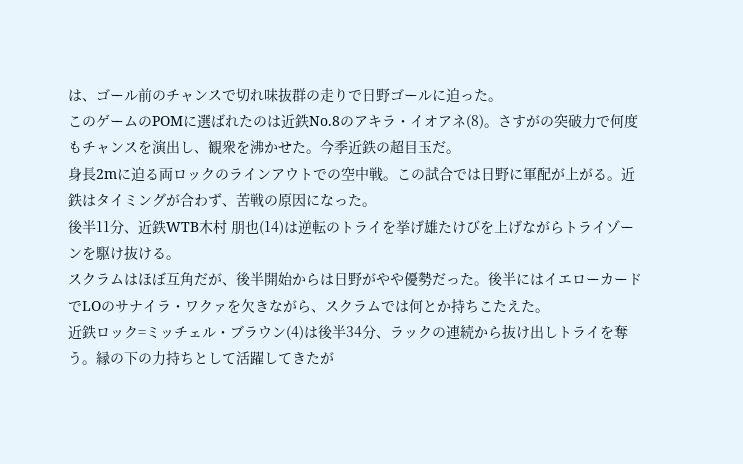は、ゴール前のチャンスで切れ味抜群の走りで日野ゴールに迫った。
このゲームのPOMに選ばれたのは近鉄No.8のアキラ・イオアネ(8)。さすがの突破力で何度もチャンスを演出し、観衆を沸かせた。今季近鉄の超目玉だ。
身長2mに迫る両ロックのラインアウトでの空中戦。この試合では日野に軍配が上がる。近鉄はタイミングが合わず、苦戦の原因になった。
後半11分、近鉄WTB木村 朋也(14)は逆転のトライを挙げ雄たけびを上げながらトライゾーンを駆け抜ける。
スクラムはほぼ互角だが、後半開始からは日野がやや優勢だった。後半にはイエローカードでLOのサナイラ・ワクァを欠きながら、スクラムでは何とか持ちこたえた。
近鉄ロック=ミッチェル・ブラウン(4)は後半34分、ラックの連続から抜け出しトライを奪う。縁の下の力持ちとして活躍してきたが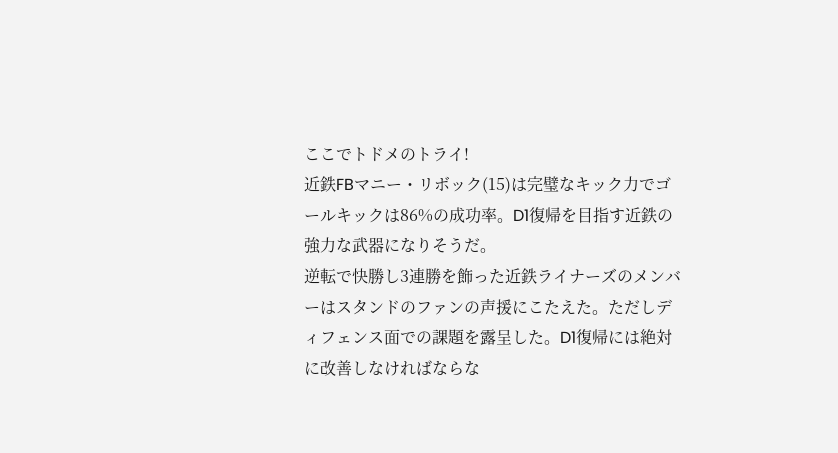ここでトドメのトライ!
近鉄FBマニー・リボック(15)は完璧なキック力でゴールキックは86%の成功率。D1復帰を目指す近鉄の強力な武器になりそうだ。
逆転で快勝し3連勝を飾った近鉄ライナーズのメンバーはスタンドのファンの声援にこたえた。ただしディフェンス面での課題を露呈した。D1復帰には絶対に改善しなければならな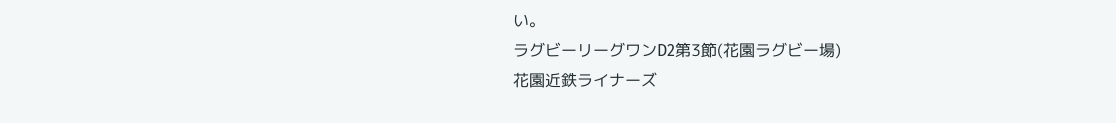い。
ラグビーリーグワンD2第3節(花園ラグビー場)
花園近鉄ライナーズ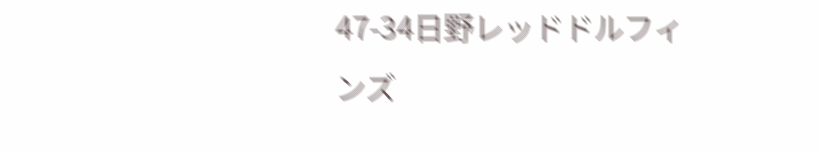47-34日野レッドドルフィンズ